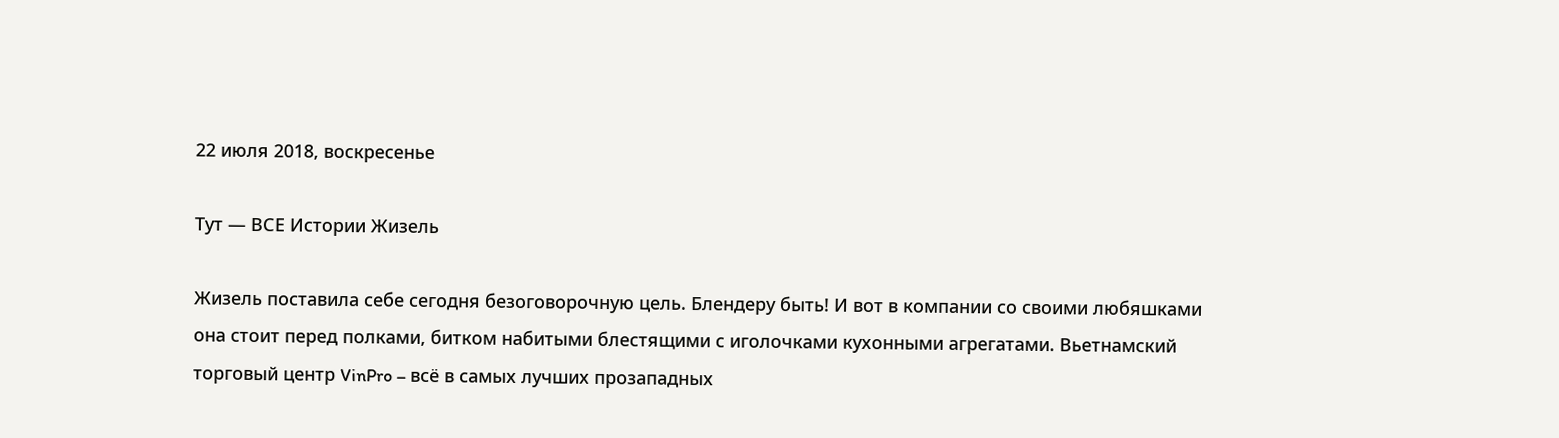22 июля 2018, воскресенье

Тут — ВСЕ Истории Жизель

Жизель поставила себе сегодня безоговорочную цель. Блендеру быть! И вот в компании со своими любяшками она стоит перед полками, битком набитыми блестящими с иголочками кухонными агрегатами. Вьетнамский торговый центр VinPro – всё в самых лучших прозападных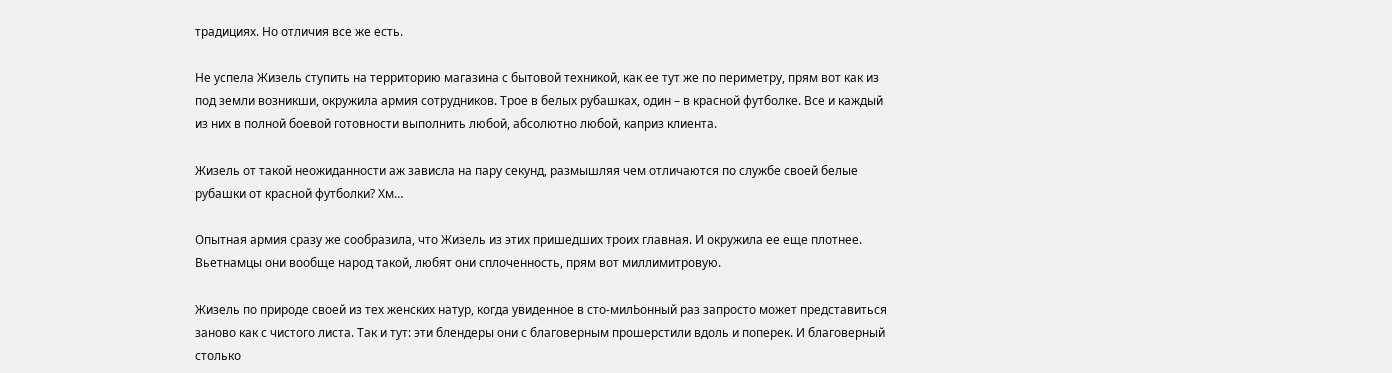традициях. Но отличия все же есть.

Не успела Жизель ступить на территорию магазина с бытовой техникой, как ее тут же по периметру, прям вот как из под земли возникши, окружила армия сотрудников. Трое в белых рубашках, один – в красной футболке. Все и каждый из них в полной боевой готовности выполнить любой, абсолютно любой, каприз клиента.

Жизель от такой неожиданности аж зависла на пару секунд, размышляя чем отличаются по службе своей белые рубашки от красной футболки? Хм…

Опытная армия сразу же сообразила, что Жизель из этих пришедших троих главная. И окружила ее еще плотнее. Вьетнамцы они вообще народ такой, любят они сплоченность, прям вот миллимитровую.

Жизель по природе своей из тех женских натур, когда увиденное в сто-милЬонный раз запросто может представиться заново как с чистого листа. Так и тут: эти блендеры они с благоверным прошерстили вдоль и поперек. И благоверный столько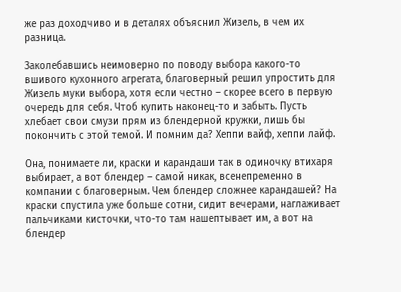же раз доходчиво и в деталях объяснил Жизель, в чем их разница.

Заколебавшись неимоверно по поводу выбора какого-то вшивого кухонного агрегата, благоверный решил упростить для Жизель муки выбора, хотя если честно – скорее всего в первую очередь для себя. Чтоб купить наконец-то и забыть. Пусть хлебает свои смузи прям из блендерной кружки, лишь бы покончить с этой темой. И помним да? Хеппи вайф, хеппи лайф.

Она, понимаете ли, краски и карандаши так в одиночку втихаря выбирает, а вот блендер – самой никак, всенепременно в компании с благоверным. Чем блендер сложнее карандашей? На краски спустила уже больше сотни, сидит вечерами, наглаживает пальчиками кисточки, что-то там нашептывает им, а вот на блендер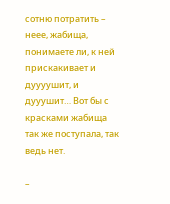сотню потратить – неее, жабища, понимаете ли, к ней прискакивает и дуууушит, и дууушит… Вот бы с красками жабища так же поступала, так ведь нет.

–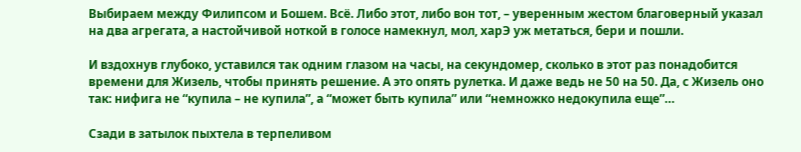Выбираем между Филипсом и Бошем. Всё. Либо этот, либо вон тот, – уверенным жестом благоверный указал на два агрегата, а настойчивой ноткой в голосе намекнул, мол, харЭ уж метаться, бери и пошли.

И вздохнув глубоко, уставился так одним глазом на часы, на секундомер, сколько в этот раз понадобится времени для Жизель, чтобы принять решение. А это опять рулетка. И даже ведь не 50 на 50. Да, с Жизель оно так: нифига не “купила – не купила”, а “может быть купила” или “немножко недокупила еще”…

Сзади в затылок пыхтела в терпеливом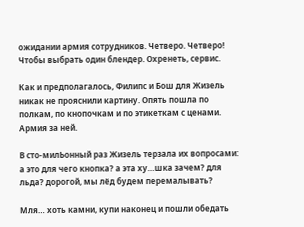ожидании армия сотрудников. Четверо. Четверо! Чтобы выбрать один блендер. Охренеть, сервис.

Как и предполагалось, Филипс и Бош для Жизель никак не прояснили картину. Опять пошла по полкам, по кнопочкам и по этикеткам с ценами. Армия за ней.

В сто-милЬонный раз Жизель терзала их вопросами: а это для чего кнопка? а эта ху…шка зачем? для льда? дорогой, мы лёд будем перемалывать?

Мля… хоть камни, купи наконец и пошли обедать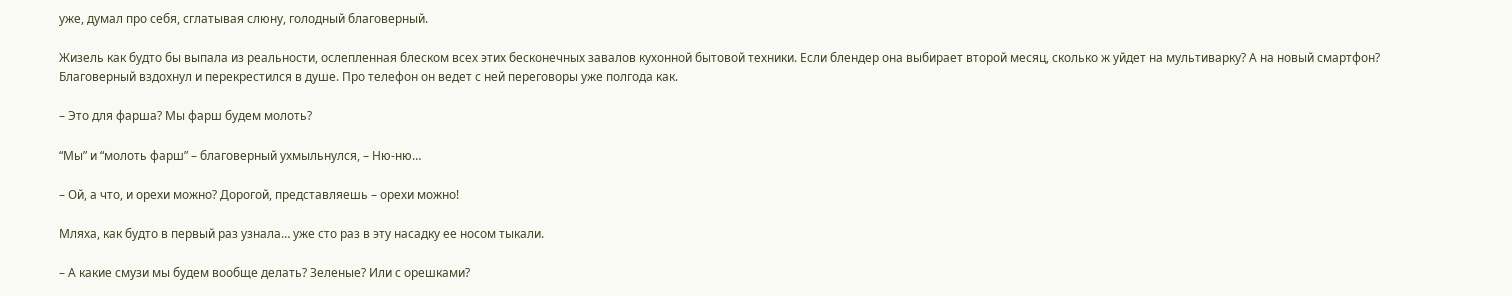уже, думал про себя, сглатывая слюну, голодный благоверный.

Жизель как будто бы выпала из реальности, ослепленная блеском всех этих бесконечных завалов кухонной бытовой техники. Если блендер она выбирает второй месяц, сколько ж уйдет на мультиварку? А на новый смартфон? Благоверный вздохнул и перекрестился в душе. Про телефон он ведет с ней переговоры уже полгода как.

– Это для фарша? Мы фарш будем молоть?

“Мы” и “молоть фарш” – благоверный ухмыльнулся, – Ню-ню…

– Ой, а что, и орехи можно? Дорогой, представляешь – орехи можно!

Мляха, как будто в первый раз узнала… уже сто раз в эту насадку ее носом тыкали.

– А какие смузи мы будем вообще делать? Зеленые? Или с орешками?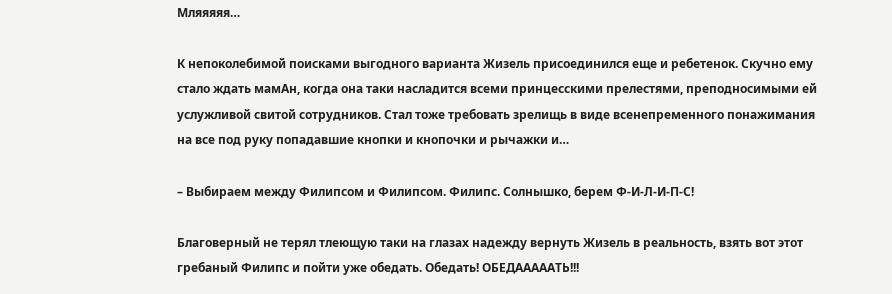Мляяяяя…

К непоколебимой поисками выгодного варианта Жизель присоединился еще и ребетенок. Скучно ему стало ждать мамАн, когда она таки насладится всеми принцесскими прелестями, преподносимыми ей услужливой свитой сотрудников. Стал тоже требовать зрелищь в виде всенепременного понажимания на все под руку попадавшие кнопки и кнопочки и рычажки и…

– Выбираем между Филипсом и Филипсом. Филипс. Солнышко, берем Ф-И-Л-И-П-С!

Благоверный не терял тлеющую таки на глазах надежду вернуть Жизель в реальность, взять вот этот гребаный Филипс и пойти уже обедать. Обедать! ОБЕДАААААТЬ!!!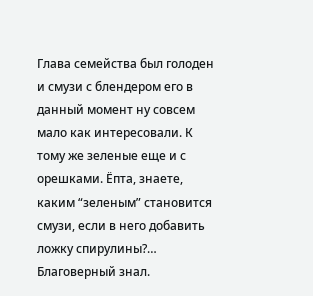Глава семейства был голоден и смузи с блендером его в данный момент ну совсем мало как интересовали. К тому же зеленые еще и с орешками. Ёпта, знаете, каким “зеленым” становится смузи, если в него добавить ложку спирулины?… Благоверный знал.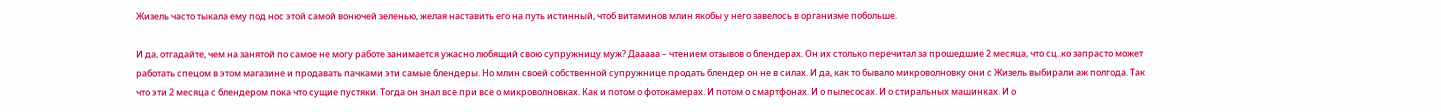Жизель часто тыкала ему под нос этой самой вонючей зеленью, желая наставить его на путь истинный, чтоб витаминов млин якобы у него завелось в организме побольше.

И да, отгадайте, чем на занятой по самое не могу работе занимается ужасно любящий свою супружницу муж? Дааааа – чтением отзывов о блендерах. Он их столько перечитал за прошедшие 2 месяца, что сц..ко запрасто может работать спецом в этом магазине и продавать пачками эти самые блендеры. Но млин своей собственной супружнице продать блендер он не в силах. И да, как то бывало микроволновку они с Жизель выбирали аж полгода. Так что эти 2 месяца с блендером пока что сущие пустяки. Тогда он знал все при все о микроволновках. Как и потом о фотокамерах. И потом о смартфонах. И о пылесосах. И о стиральных машинках. И о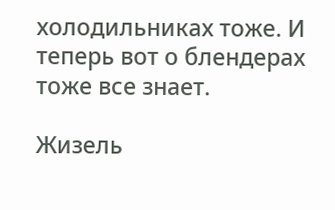холодильниках тоже. И теперь вот о блендерах тоже все знает.

Жизель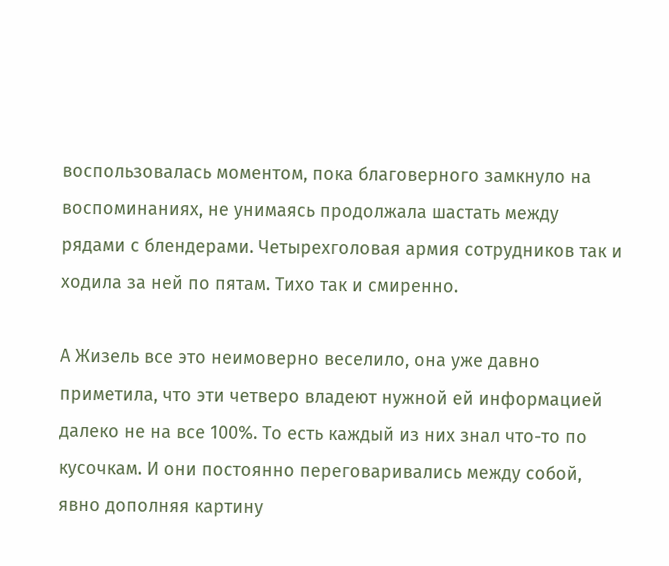воспользовалась моментом, пока благоверного замкнуло на воспоминаниях, не унимаясь продолжала шастать между рядами с блендерами. Четырехголовая армия сотрудников так и ходила за ней по пятам. Тихо так и смиренно.

А Жизель все это неимоверно веселило, она уже давно приметила, что эти четверо владеют нужной ей информацией далеко не на все 100%. То есть каждый из них знал что-то по кусочкам. И они постоянно переговаривались между собой, явно дополняя картину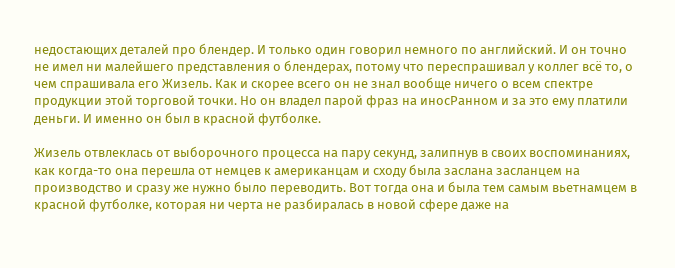недостающих деталей про блендер. И только один говорил немного по английский. И он точно не имел ни малейшего представления о блендерах, потому что переспрашивал у коллег всё то, о чем спрашивала его Жизель. Как и скорее всего он не знал вообще ничего о всем спектре продукции этой торговой точки. Но он владел парой фраз на иносРанном и за это ему платили деньги. И именно он был в красной футболке.

Жизель отвлеклась от выборочного процесса на пару секунд, залипнув в своих воспоминаниях, как когда-то она перешла от немцев к американцам и сходу была заслана засланцем на производство и сразу же нужно было переводить. Вот тогда она и была тем самым вьетнамцем в красной футболке, которая ни черта не разбиралась в новой сфере даже на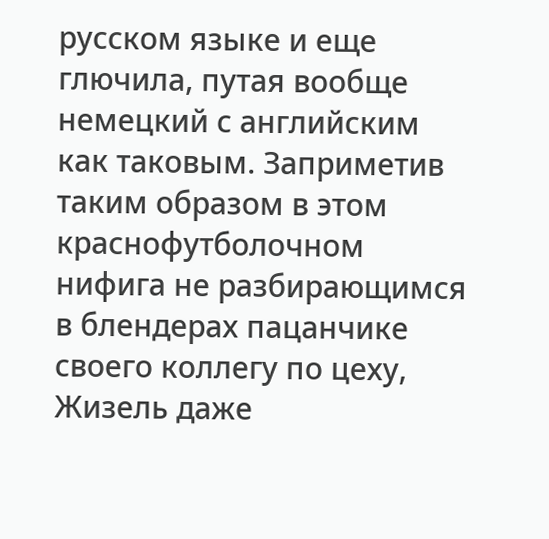русском языке и еще глючила, путая вообще немецкий с английским как таковым. Заприметив таким образом в этом краснофутболочном нифига не разбирающимся в блендерах пацанчике своего коллегу по цеху, Жизель даже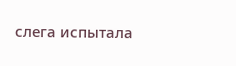слега испытала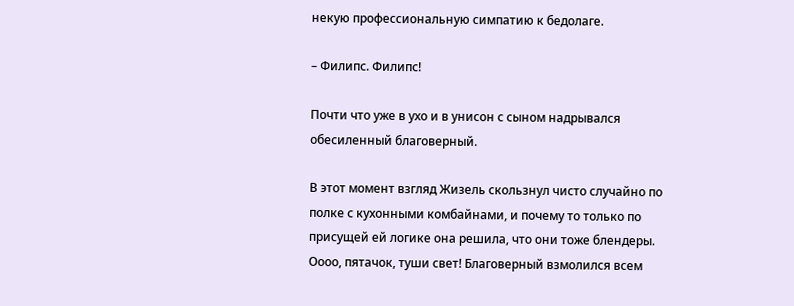некую профессиональную симпатию к бедолаге.

– Филипс. Филипс!

Почти что уже в ухо и в унисон с сыном надрывался обесиленный благоверный.

В этот момент взгляд Жизель скользнул чисто случайно по полке с кухонными комбайнами, и почему то только по присущей ей логике она решила, что они тоже блендеры. Оооо, пятачок, туши свет! Благоверный взмолился всем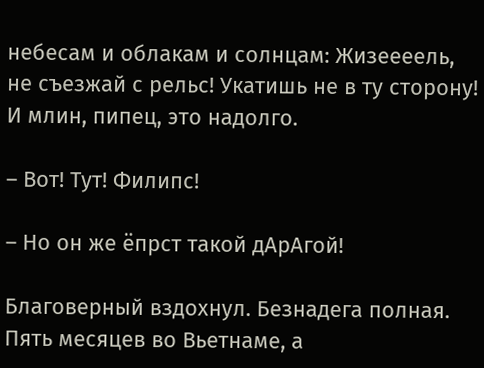небесам и облакам и солнцам: Жизеееель, не съезжай с рельс! Укатишь не в ту сторону! И млин, пипец, это надолго.

– Вот! Тут! Филипс!

– Но он же ёпрст такой дАрАгой!

Благоверный вздохнул. Безнадега полная. Пять месяцев во Вьетнаме, а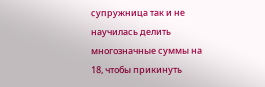супружница так и не научилась делить многозначные суммы на 18, чтобы прикинуть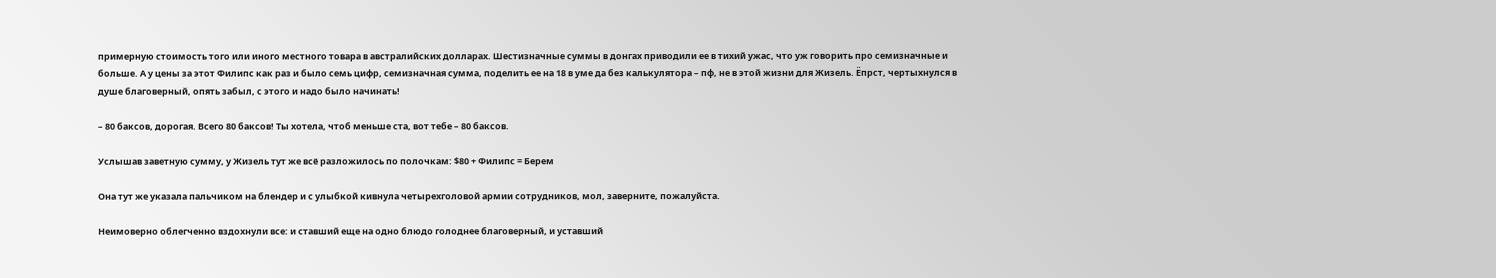примерную стоимость того или иного местного товара в австралийских долларах. Шестизначные суммы в донгах приводили ее в тихий ужас, что уж говорить про семизначные и больше. А у цены за этот Филипс как раз и было семь цифр, семизначная сумма, поделить ее на 18 в уме да без калькулятора – пф, не в этой жизни для Жизель. Ёпрст, чертыхнулся в душе благоверный, опять забыл, с этого и надо было начинать!

– 80 баксов, дорогая. Всего 80 баксов! Ты хотела, чтоб меньше ста, вот тебе – 80 баксов.

Услышав заветную сумму, у Жизель тут же всё разложилось по полочкам: $80 + Филипс = Берем

Она тут же указала пальчиком на блендер и с улыбкой кивнула четырехголовой армии сотрудников, мол, заверните, пожалуйста.

Неимоверно облегченно вздохнули все: и ставший еще на одно блюдо голоднее благоверный, и уставший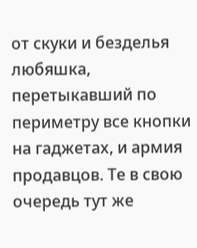от скуки и безделья любяшка, перетыкавший по периметру все кнопки на гаджетах, и армия продавцов. Те в свою очередь тут же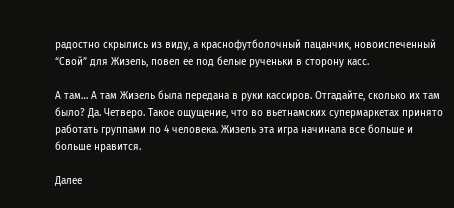радостно скрылись из виду, а краснофутболочный пацанчик, новоиспеченный “Свой” для Жизель, повел ее под белые рученьки в сторону касс.

А там… А там Жизель была передана в руки кассиров. Отгадайте, сколько их там было? Да. Четверо. Такое ощущение, что во вьетнамских супермаркетах принято работать группами по 4 человека. Жизель эта игра начинала все больше и больше нравится.

Далее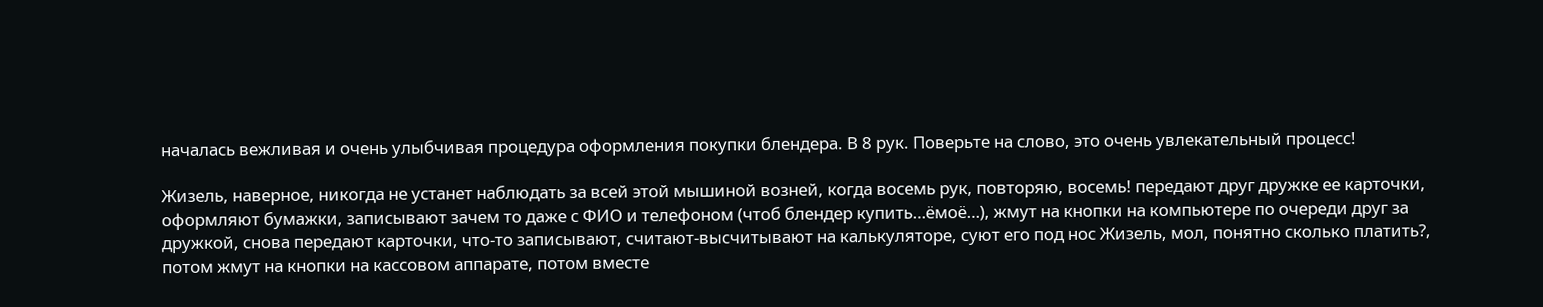началась вежливая и очень улыбчивая процедура оформления покупки блендера. В 8 рук. Поверьте на слово, это очень увлекательный процесс!

Жизель, наверное, никогда не устанет наблюдать за всей этой мышиной возней, когда восемь рук, повторяю, восемь! передают друг дружке ее карточки, оформляют бумажки, записывают зачем то даже с ФИО и телефоном (чтоб блендер купить…ёмоё…), жмут на кнопки на компьютере по очереди друг за дружкой, снова передают карточки, что-то записывают, считают-высчитывают на калькуляторе, суют его под нос Жизель, мол, понятно сколько платить?, потом жмут на кнопки на кассовом аппарате, потом вместе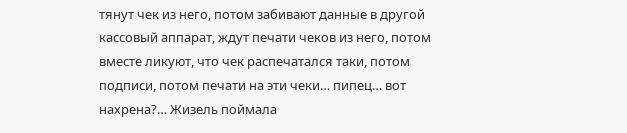тянут чек из него, потом забивают данные в другой кассовый аппарат, ждут печати чеков из него, потом вместе ликуют, что чек распечатался таки, потом подписи, потом печати на эти чеки… пипец… вот нахрена?… Жизель поймала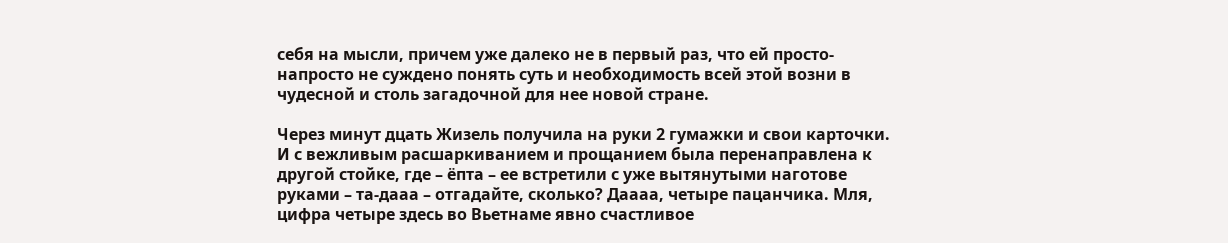себя на мысли, причем уже далеко не в первый раз, что ей просто-напросто не суждено понять суть и необходимость всей этой возни в чудесной и столь загадочной для нее новой стране.

Через минут дцать Жизель получила на руки 2 гумажки и свои карточки. И с вежливым расшаркиванием и прощанием была перенаправлена к другой стойке, где – ёпта – ее встретили с уже вытянутыми наготове руками – та-дааа – отгадайте, сколько? Даааа, четыре пацанчика. Мля, цифра четыре здесь во Вьетнаме явно счастливое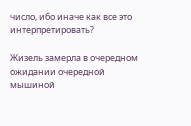число, ибо иначе как все это интерпретировать?

Жизель замерла в очередном ожидании очередной мышиной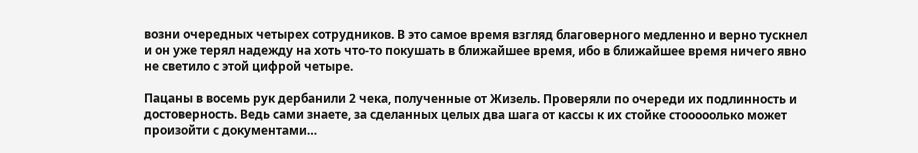возни очередных четырех сотрудников. В это самое время взгляд благоверного медленно и верно тускнел и он уже терял надежду на хоть что-то покушать в ближайшее время, ибо в ближайшее время ничего явно не светило с этой цифрой четыре.

Пацаны в восемь рук дербанили 2 чека, полученные от Жизель. Проверяли по очереди их подлинность и достоверность. Ведь сами знаете, за сделанных целых два шага от кассы к их стойке стооооолько может произойти с документами…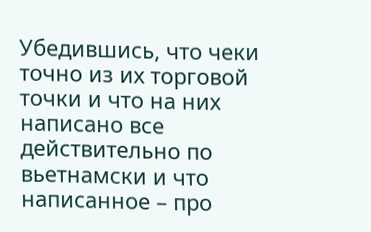Убедившись, что чеки точно из их торговой точки и что на них написано все действительно по вьетнамски и что написанное – про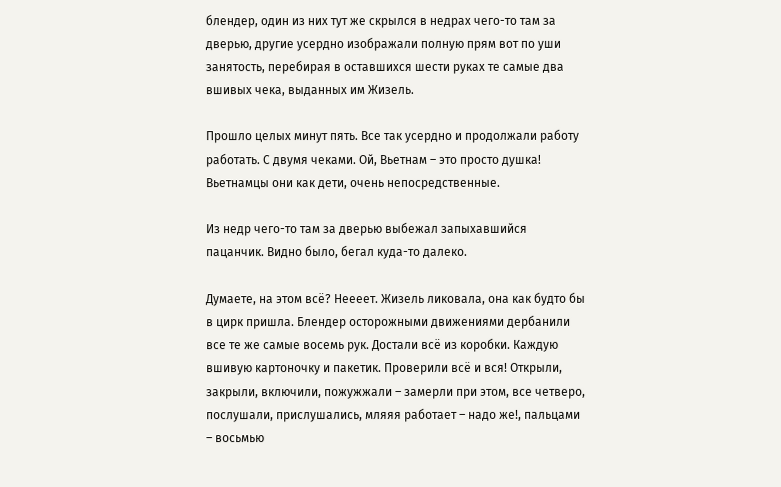блендер, один из них тут же скрылся в недрах чего-то там за дверью, другие усердно изображали полную прям вот по уши занятость, перебирая в оставшихся шести руках те самые два вшивых чека, выданных им Жизель.

Прошло целых минут пять. Все так усердно и продолжали работу работать. С двумя чеками. Ой, Вьетнам – это просто душка! Вьетнамцы они как дети, очень непосредственные.

Из недр чего-то там за дверью выбежал запыхавшийся пацанчик. Видно было, бегал куда-то далеко.

Думаете, на этом всё? Неееет. Жизель ликовала, она как будто бы в цирк пришла. Блендер осторожными движениями дербанили все те же самые восемь рук. Достали всё из коробки. Каждую вшивую картоночку и пакетик. Проверили всё и вся! Открыли, закрыли, включили, пожужжали – замерли при этом, все четверо, послушали, прислушались, мляяя работает – надо же!, пальцами – восьмью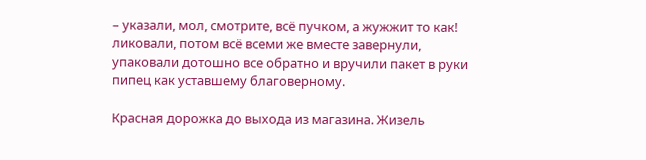– указали, мол, смотрите, всё пучком, а жужжит то как! ликовали, потом всё всеми же вместе завернули, упаковали дотошно все обратно и вручили пакет в руки пипец как уставшему благоверному.

Красная дорожка до выхода из магазина. Жизель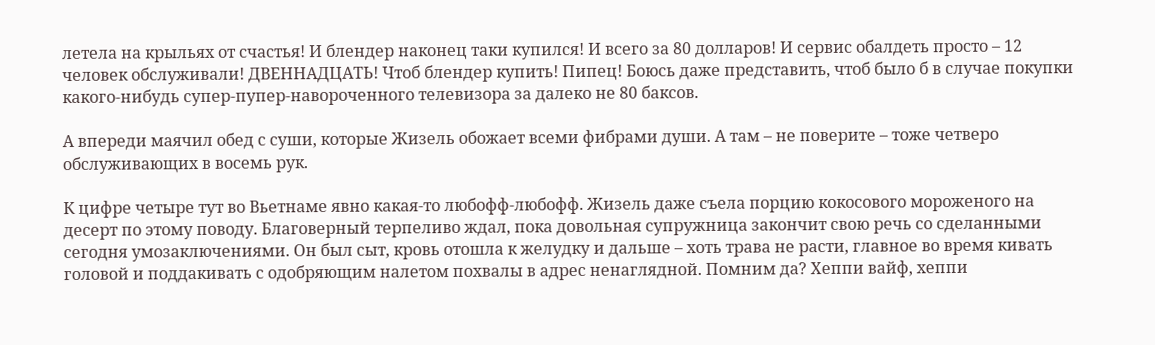летела на крыльях от счастья! И блендер наконец таки купился! И всего за 80 долларов! И сервис обалдеть просто – 12 человек обслуживали! ДВЕННАДЦАТЬ! Чтоб блендер купить! Пипец! Боюсь даже представить, чтоб было б в случае покупки какого-нибудь супер-пупер-навороченного телевизора за далеко не 80 баксов.

А впереди маячил обед с суши, которые Жизель обожает всеми фибрами души. А там – не поверите – тоже четверо обслуживающих в восемь рук.

К цифре четыре тут во Вьетнаме явно какая-то любофф-любофф. Жизель даже съела порцию кокосового мороженого на десерт по этому поводу. Благоверный терпеливо ждал, пока довольная супружница закончит свою речь со сделанными сегодня умозаключениями. Он был сыт, кровь отошла к желудку и дальше – хоть трава не расти, главное во время кивать головой и поддакивать с одобряющим налетом похвалы в адрес ненаглядной. Помним да? Хеппи вайф, хеппи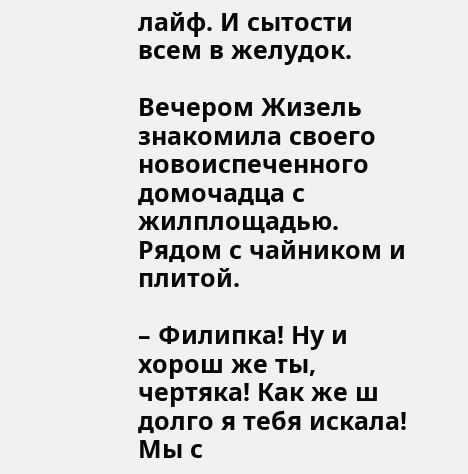лайф. И сытости всем в желудок.

Вечером Жизель знакомила своего новоиспеченного домочадца с жилплощадью. Рядом с чайником и плитой.

– Филипка! Ну и хорош же ты, чертяка! Как же ш долго я тебя искала! Мы с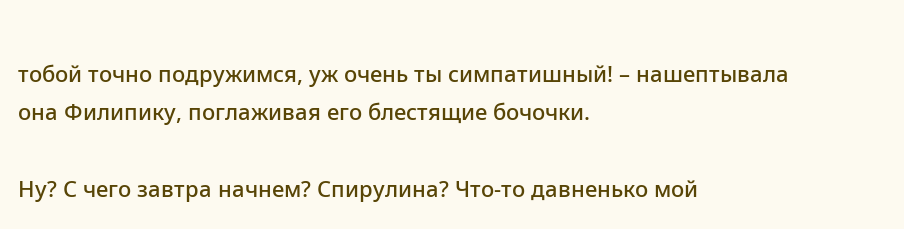тобой точно подружимся, уж очень ты симпатишный! – нашептывала она Филипику, поглаживая его блестящие бочочки.

Ну? С чего завтра начнем? Спирулина? Что-то давненько мой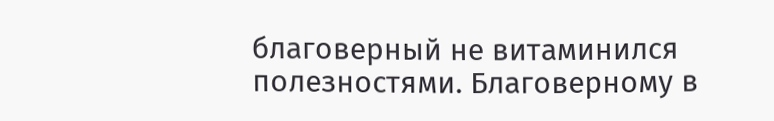благоверный не витаминился полезностями. Благоверному в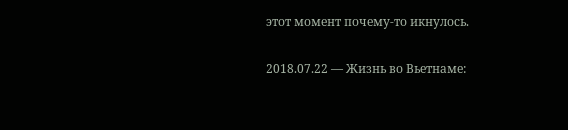этот момент почему-то икнулось.

2018.07.22 — Жизнь во Вьетнаме: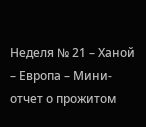Неделя № 21 – Ханой – Европа – Мини-отчет о прожитом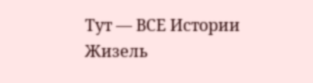Тут — ВСЕ Истории Жизель